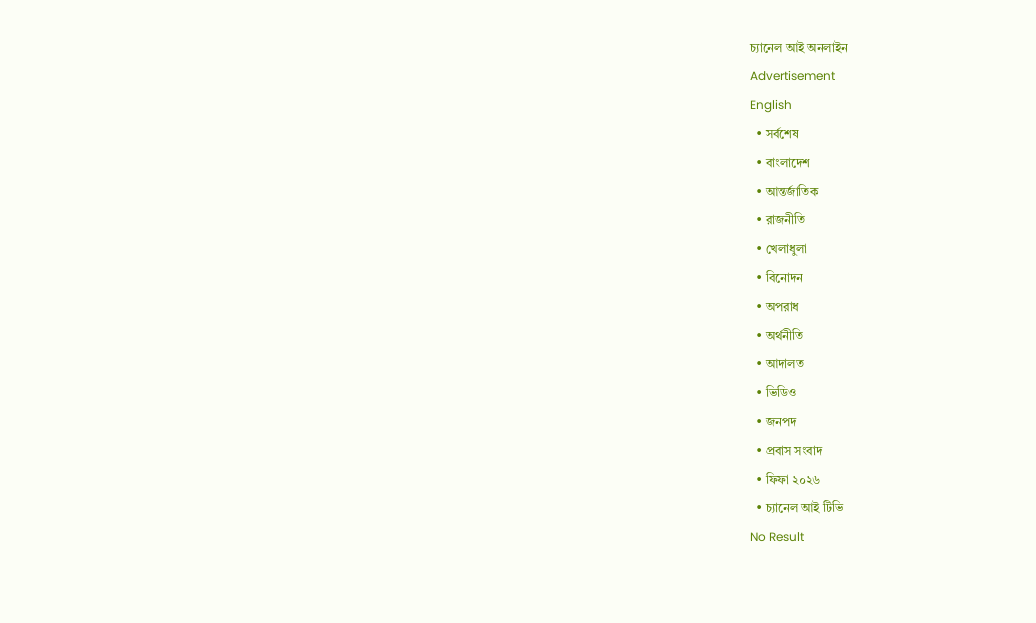চ্যানেল আই অনলাইন
Advertisement
English
  • সর্বশেষ
  • বাংলাদেশ
  • আন্তর্জাতিক
  • রাজনীতি
  • খেলাধুলা
  • বিনোদন
  • অপরাধ
  • অর্থনীতি
  • আদালত
  • ভিডিও
  • জনপদ
  • প্রবাস সংবাদ
  • ফিফা ২০২৬
  • চ্যানেল আই টিভি
No Result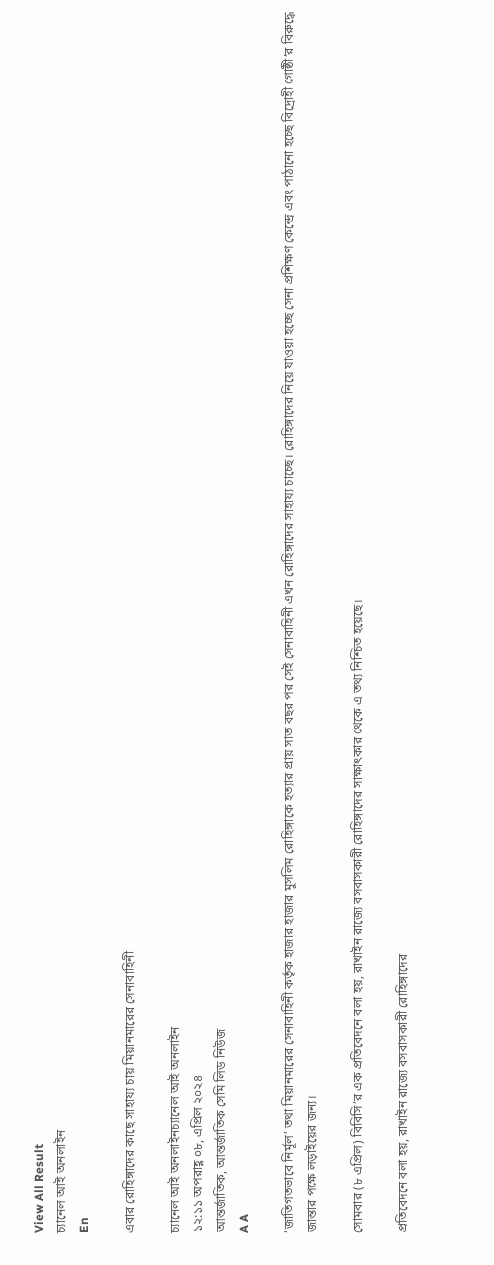View All Result
চ্যানেল আই অনলাইন
En

এবার রোহিঙ্গাদের কাছে সাহায্য চায় মিয়ানমারের সেনাবাহিনী

চ্যানেল আই অনলাইনচ্যানেল আই অনলাইন
১২:১১ অপরাহ্ণ ০৮, এপ্রিল ২০২৪
আন্তর্জাতিক, আন্তর্জাতিক সেমি লিড নিউজ
A A

‘জাতিগতভাবে নির্মূল’ তথা মিয়ানমারের সেনাবাহিনী কর্তৃক হাজার হাজার মুসলিম রোহিঙ্গাকে হত্যার প্রায় সাত বছর পর সেই সেনাবাহিনী এখন রোহিঙ্গাদের সাহায্য চাচ্ছে। রোহিঙ্গাদের নিয়ে যাওয়া হচ্ছে সেনা প্রশিক্ষণ কেন্দ্রে এবং পাঠানো হচ্ছে বিদ্রোহী গোষ্ঠী’র বিরুদ্ধে জান্তার পক্ষে লড়াইয়ের জন্য।

সোমবার (৮ এপ্রিল) বিবিসি’র এক প্রতিবেদনে বলা হয়, রাখাইন রাজ্যে বসবাসকারী রোহিঙ্গাদের সাক্ষাৎকার থেকে এ তথ্য নিশ্চিত হয়েছে।

প্রতিবেদনে বলা হয়, রাখাইন রাজ্যে বসবাসকারী রোহিঙ্গাদের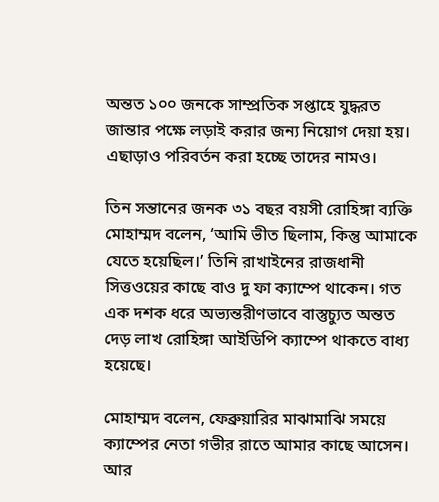অন্তত ১০০ জনকে সাম্প্রতিক সপ্তাহে যুদ্ধরত জান্তার পক্ষে লড়াই করার জন্য নিয়োগ দেয়া হয়। এছাড়াও পরিবর্তন করা হচ্ছে তাদের নামও।

তিন সন্তানের জনক ৩১ বছর বয়সী রোহিঙ্গা ব্যক্তি মোহাম্মদ বলেন, ‘আমি ভীত ছিলাম, কিন্তু আমাকে যেতে হয়েছিল।’ তিনি রাখাইনের রাজধানী সিত্তওয়ের কাছে বাও দু ফা ক্যাম্পে থাকেন। গত এক দশক ধরে অভ্যন্তরীণভাবে বাস্তুচ্যুত অন্তত দেড় লাখ রোহিঙ্গা আইডিপি ক্যাম্পে থাকতে বাধ্য হয়েছে।

মোহাম্মদ বলেন, ফেব্রুয়ারির মাঝামাঝি সময়ে ক্যাম্পের নেতা গভীর রাতে আমার কাছে আসেন। আর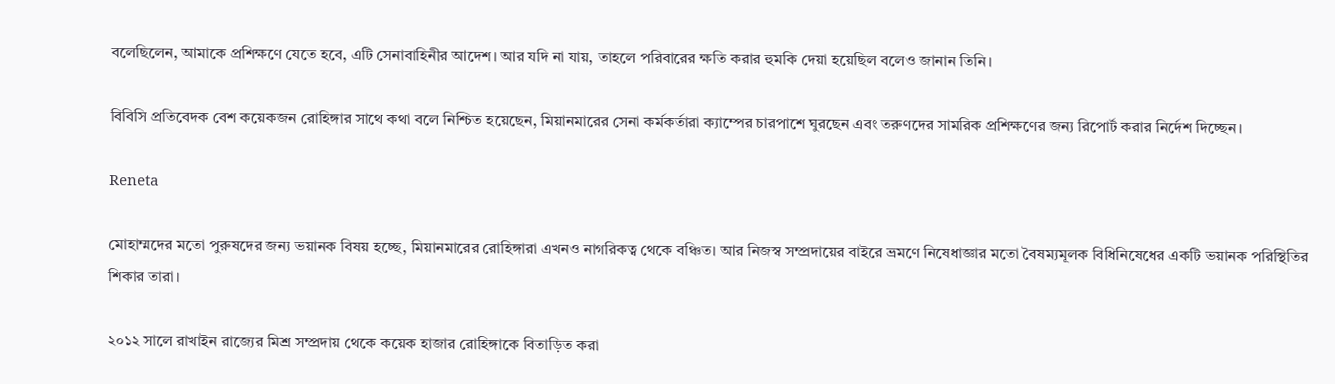বলেছিলেন, আমাকে প্রশিক্ষণে যেতে হবে, এটি সেনাবাহিনীর আদেশ। আর যদি না যায়, তাহলে পরিবারের ক্ষতি করার হুমকি দেয়া হয়েছিল বলেও জানান তিনি।

বিবিসি প্রতিবেদক বেশ কয়েকজন রোহিঙ্গার সাথে কথা বলে নিশ্চিত হয়েছেন, মিয়ানমারের সেনা কর্মকর্তারা ক্যাম্পের চারপাশে ঘুরছেন এবং তরুণদের সামরিক প্রশিক্ষণের জন্য রিপোর্ট করার নির্দেশ দিচ্ছেন।

Reneta

মোহাম্মদের মতো পুরুষদের জন্য ভয়ানক বিষয় হচ্ছে, মিয়ানমারের রোহিঙ্গারা এখনও নাগরিকত্ব থেকে বঞ্চিত। আর নিজস্ব সম্প্রদায়ের বাইরে ভ্রমণে নিষেধাজ্ঞার মতো বৈষম্যমূলক বিধিনিষেধের একটি ভয়ানক পরিস্থিতির শিকার তারা।

২০১২ সালে রাখাইন রাজ্যের মিশ্র সম্প্রদায় থেকে কয়েক হাজার রোহিঙ্গাকে বিতাড়িত করা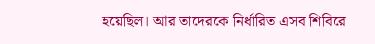হয়েছিল। আর তাদেরকে নির্ধারিত এসব শিবিরে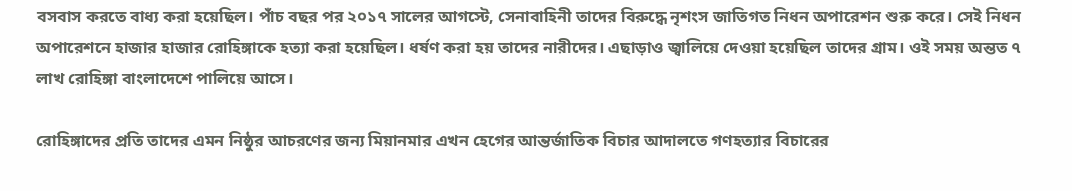বসবাস করতে বাধ্য করা হয়েছিল। পাঁচ বছর পর ২০১৭ সালের আগস্টে, সেনাবাহিনী তাদের বিরুদ্ধে নৃশংস জাতিগত নিধন অপারেশন শুরু করে। সেই নিধন অপারেশনে হাজার হাজার রোহিঙ্গাকে হত্যা করা হয়েছিল। ধর্ষণ করা হয় তাদের নারীদের। এছাড়াও জ্বালিয়ে দেওয়া হয়েছিল তাদের গ্রাম। ওই সময় অন্তত ৭ লাখ রোহিঙ্গা বাংলাদেশে পালিয়ে আসে।

রোহিঙ্গাদের প্রতি তাদের এমন নিষ্ঠুর আচরণের জন্য মিয়ানমার এখন হেগের আন্তর্জাতিক বিচার আদালতে গণহত্যার বিচারের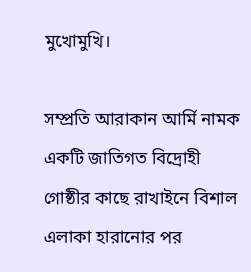মুখোমুখি।

সম্প্রতি আরাকান আর্মি নামক একটি জাতিগত বিদ্রোহী গোষ্ঠীর কাছে রাখাইনে বিশাল এলাকা হারানোর পর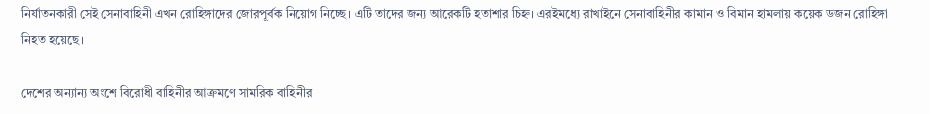নির্যাতনকারী সেই সেনাবাহিনী এখন রোহিঙ্গাদের জোরপূর্বক নিয়োগ নিচ্ছে। এটি তাদের জন্য আরেকটি হতাশার চিহ্ন। এরইমধ্যে রাখাইনে সেনাবাহিনীর কামান ও বিমান হামলায় কয়েক ডজন রোহিঙ্গা নিহত হয়েছে।

দেশের অন্যান্য অংশে বিরোধী বাহিনীর আক্রমণে সামরিক বাহিনীর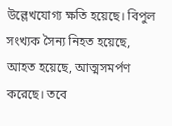উল্লেখযোগ্য ক্ষতি হয়েছে। বিপুল সংখ্যক সৈন্য নিহত হয়েছে, আহত হয়েছে, আত্মসমর্পণ করেছে। তবে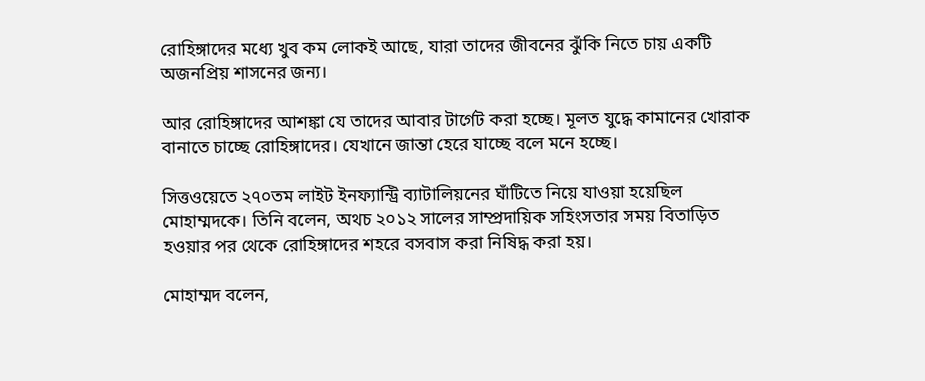রোহিঙ্গাদের মধ্যে খুব কম লোকই আছে, যারা তাদের জীবনের ঝুঁকি নিতে চায় একটি অজনপ্রিয় শাসনের জন্য।

আর রোহিঙ্গাদের আশঙ্কা যে তাদের আবার টার্গেট করা হচ্ছে। মূলত যুদ্ধে কামানের খোরাক বানাতে চাচ্ছে রোহিঙ্গাদের। যেখানে জান্তা হেরে যাচ্ছে বলে মনে হচ্ছে।

সিত্তওয়েতে ২৭০তম লাইট ইনফ্যান্ট্রি ব্যাটালিয়নের ঘাঁটিতে নিয়ে যাওয়া হয়েছিল মোহাম্মদকে। তিনি বলেন, অথচ ২০১২ সালের সাম্প্রদায়িক সহিংসতার সময় বিতাড়িত হওয়ার পর থেকে রোহিঙ্গাদের শহরে বসবাস করা নিষিদ্ধ করা হয়।

মোহাম্মদ বলেন,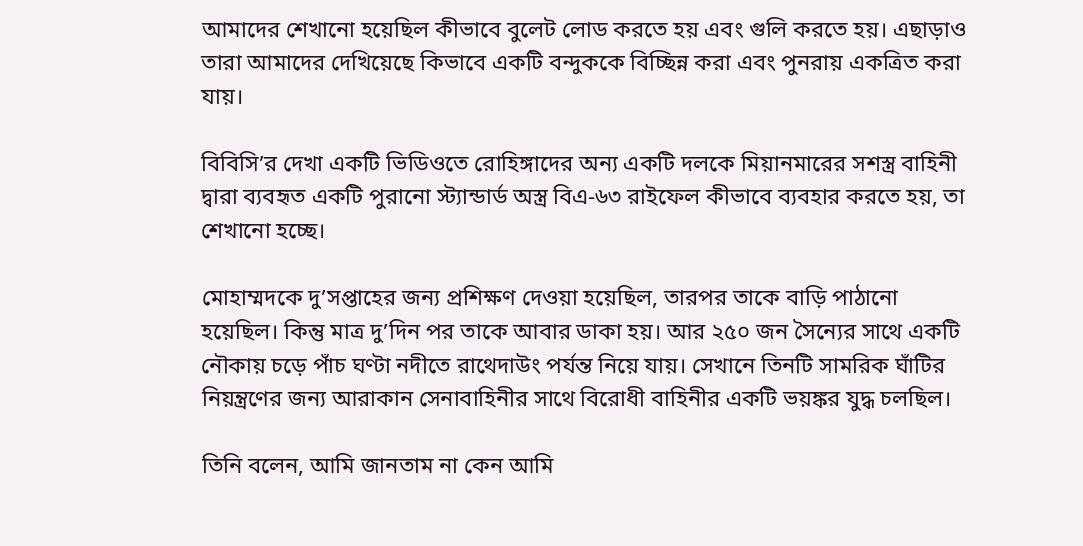আমাদের শেখানো হয়েছিল কীভাবে বুলেট লোড করতে হয় এবং গুলি করতে হয়। এছাড়াও তারা আমাদের দেখিয়েছে কিভাবে একটি বন্দুককে বিচ্ছিন্ন করা এবং পুনরায় একত্রিত করা যায়।

বিবিসি’র দেখা একটি ভিডিওতে রোহিঙ্গাদের অন্য একটি দলকে মিয়ানমারের সশস্ত্র বাহিনী দ্বারা ব্যবহৃত একটি পুরানো স্ট্যান্ডার্ড অস্ত্র বিএ-৬৩ রাইফেল কীভাবে ব্যবহার করতে হয়, তা শেখানো হচ্ছে।

মোহাম্মদকে দু’সপ্তাহের জন্য প্রশিক্ষণ দেওয়া হয়েছিল, তারপর তাকে বাড়ি পাঠানো হয়েছিল। কিন্তু মাত্র দু’দিন পর তাকে আবার ডাকা হয়। আর ২৫০ জন সৈন্যের সাথে একটি নৌকায় চড়ে পাঁচ ঘণ্টা নদীতে রাথেদাউং পর্যন্ত নিয়ে যায়। সেখানে তিনটি সামরিক ঘাঁটির নিয়ন্ত্রণের জন্য আরাকান সেনাবাহিনীর সাথে বিরোধী বাহিনীর একটি ভয়ঙ্কর যুদ্ধ চলছিল।

তিনি বলেন, আমি জানতাম না কেন আমি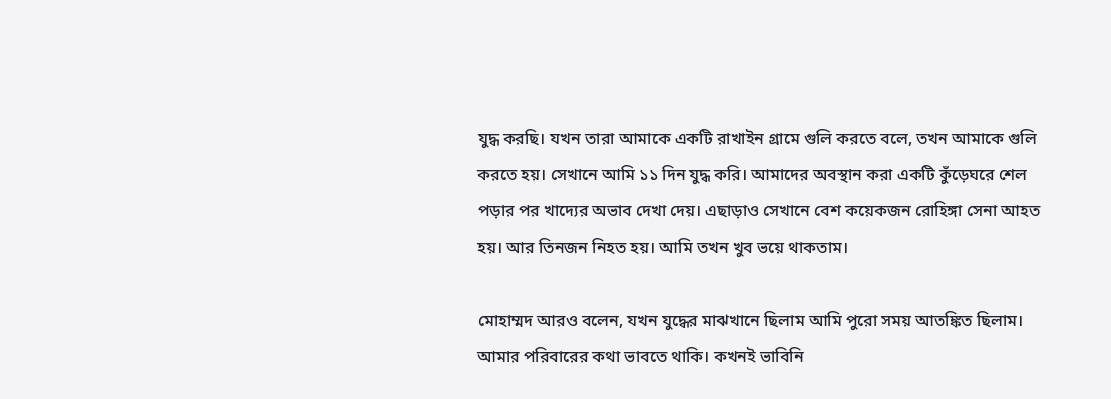যুদ্ধ করছি। যখন তারা আমাকে একটি রাখাইন গ্রামে গুলি করতে বলে, তখন আমাকে গুলি করতে হয়। সেখানে আমি ১১ দিন যুদ্ধ করি। আমাদের অবস্থান করা একটি কুঁড়েঘরে শেল পড়ার পর খাদ্যের অভাব দেখা দেয়। এছাড়াও সেখানে বেশ কয়েকজন রোহিঙ্গা সেনা আহত হয়। আর তিনজন নিহত হয়। আমি তখন খুব ভয়ে থাকতাম।

মোহাম্মদ আরও বলেন, যখন যুদ্ধের মাঝখানে ছিলাম আমি পুরো সময় আতঙ্কিত ছিলাম। আমার পরিবারের কথা ভাবতে থাকি। কখনই ভাবিনি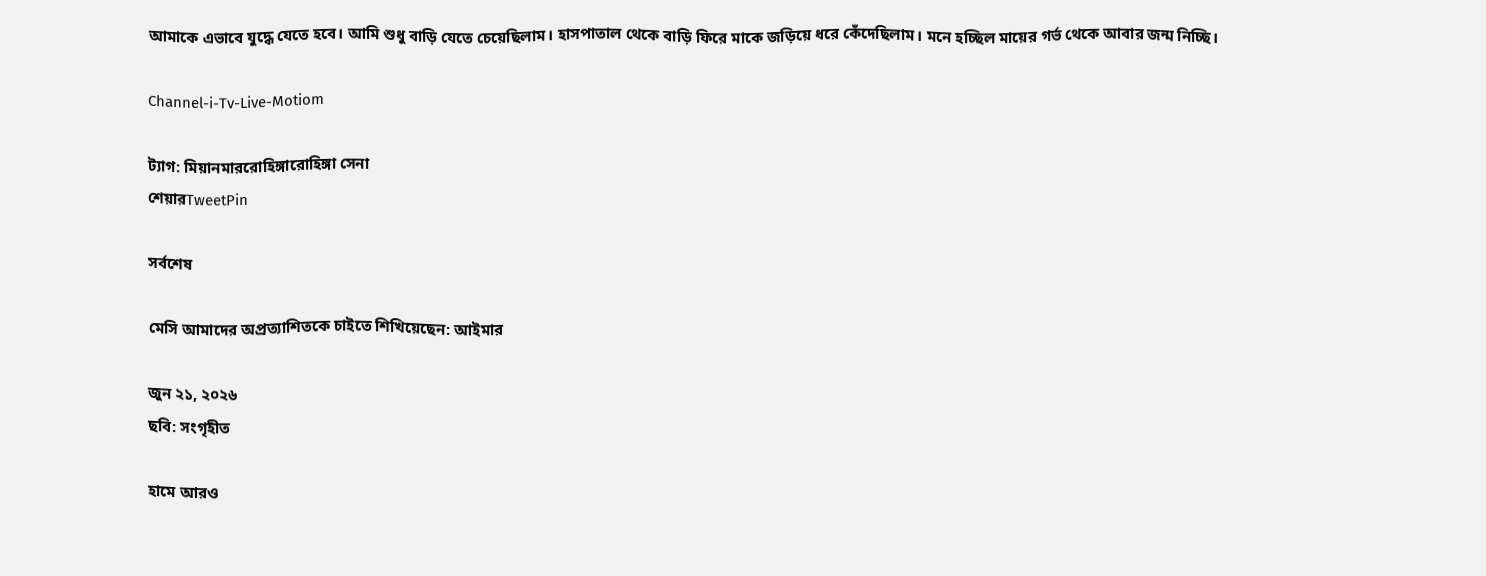আমাকে এভাবে যুদ্ধে যেতে হবে। আমি শুধু বাড়ি যেতে চেয়েছিলাম। হাসপাতাল থেকে বাড়ি ফিরে মাকে জড়িয়ে ধরে কেঁদেছিলাম। মনে হচ্ছিল মায়ের গর্ভ থেকে আবার জন্ম নিচ্ছি।

Channel-i-Tv-Live-Motiom

ট্যাগ: মিয়ানমাররোহিঙ্গারোহিঙ্গা সেনা
শেয়ারTweetPin

সর্বশেষ

মেসি আমাদের অপ্রত্যাশিতকে চাইতে শিখিয়েছেন: আইমার

জুন ২১, ২০২৬
ছবি: সংগৃহীত

হামে আরও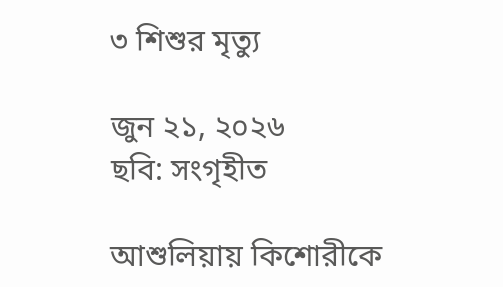৩ শিশুর মৃত্যু

জুন ২১, ২০২৬
ছবি: সংগৃহীত

আশুলিয়ায় কিশোরীকে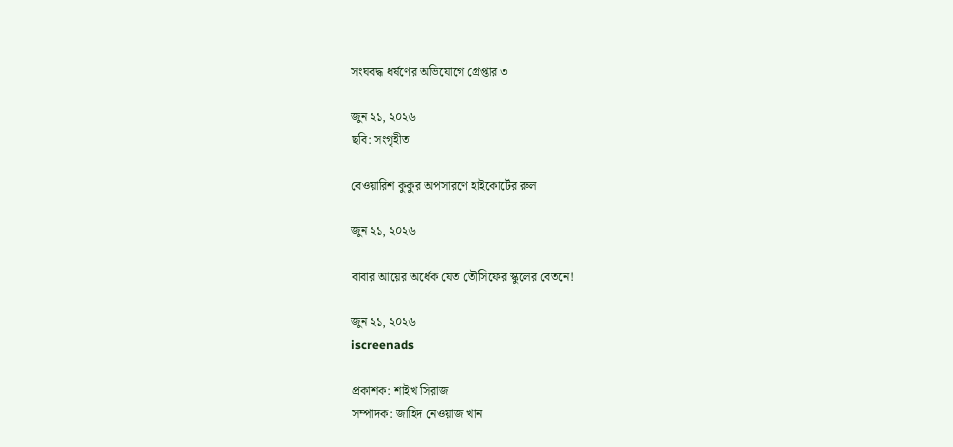সংঘবদ্ধ ধর্ষণের অভিযোগে গ্রেপ্তার ৩

জুন ২১, ২০২৬
ছবি: সংগৃহীত

বেওয়ারিশ কুকুর অপসারণে হাইকোর্টের রুল

জুন ২১, ২০২৬

বাবার আয়ের অর্ধেক যেত তৌসিফের স্কুলের বেতনে!

জুন ২১, ২০২৬
iscreenads

প্রকাশক: শাইখ সিরাজ
সম্পাদক: জাহিদ নেওয়াজ খান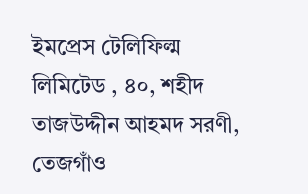ইমপ্রেস টেলিফিল্ম লিমিটেড , ৪০, শহীদ তাজউদ্দীন আহমদ সরণী, তেজগাঁও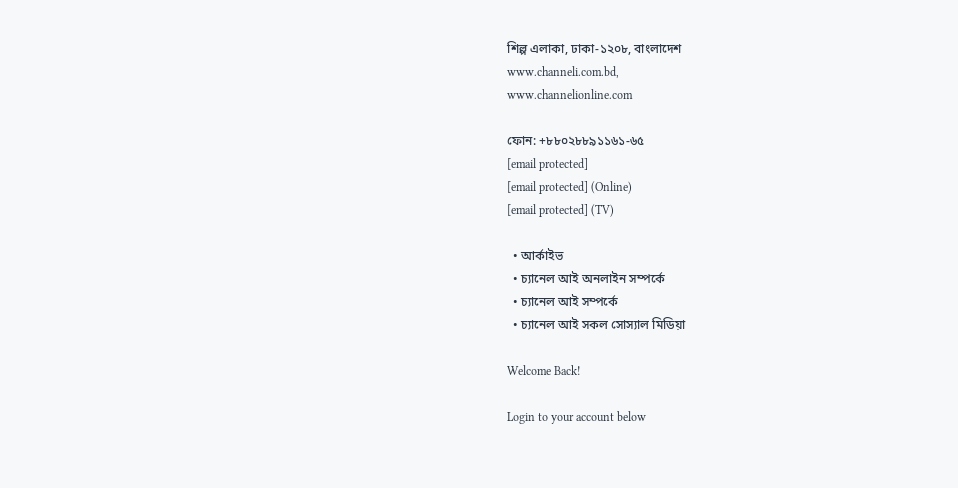শিল্প এলাকা, ঢাকা-১২০৮, বাংলাদেশ
www.channeli.com.bd,
www.channelionline.com

ফোন: +৮৮০২৮৮৯১১৬১-৬৫
[email protected]
[email protected] (Online)
[email protected] (TV)

  • আর্কাইভ
  • চ্যানেল আই অনলাইন সম্পর্কে
  • চ্যানেল আই সম্পর্কে
  • চ্যানেল আই সকল সোস্যাল মিডিয়া

Welcome Back!

Login to your account below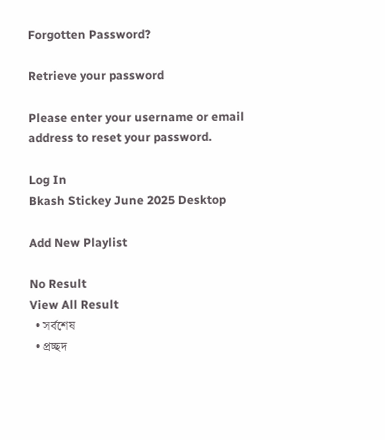Forgotten Password?

Retrieve your password

Please enter your username or email address to reset your password.

Log In
Bkash Stickey June 2025 Desktop

Add New Playlist

No Result
View All Result
  • সর্বশেষ
  • প্রচ্ছদ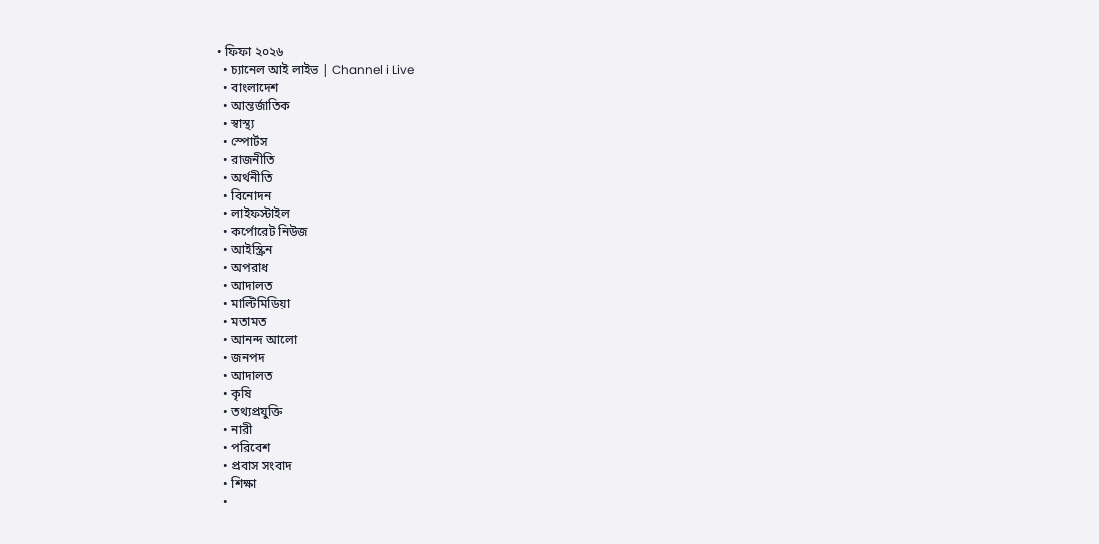• ফিফা ২০২৬
  • চ্যানেল আই লাইভ | Channel i Live
  • বাংলাদেশ
  • আন্তর্জাতিক
  • স্বাস্থ্য
  • স্পোর্টস
  • রাজনীতি
  • অর্থনীতি
  • বিনোদন
  • লাইফস্টাইল
  • কর্পোরেট নিউজ
  • আইস্ক্রিন
  • অপরাধ
  • আদালত
  • মাল্টিমিডিয়া
  • মতামত
  • আনন্দ আলো
  • জনপদ
  • আদালত
  • কৃষি
  • তথ্যপ্রযুক্তি
  • নারী
  • পরিবেশ
  • প্রবাস সংবাদ
  • শিক্ষা
  •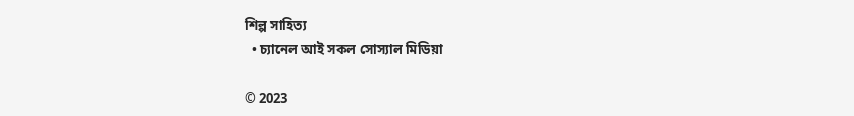শিল্প সাহিত্য
  • চ্যানেল আই সকল সোস্যাল মিডিয়া

© 2023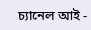চ্যানেল আই -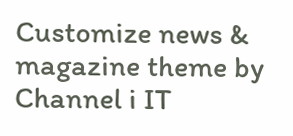Customize news & magazine theme by Channel i IT